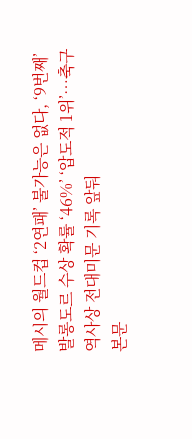메시의 월드컵 ‘2연패’ 불가능은 없다, ‘9번째’ 발롱도르 수상 확률 ‘46%’ ‘압도적 1위’…축구 역사상 전대미문 기록 앞둬
본문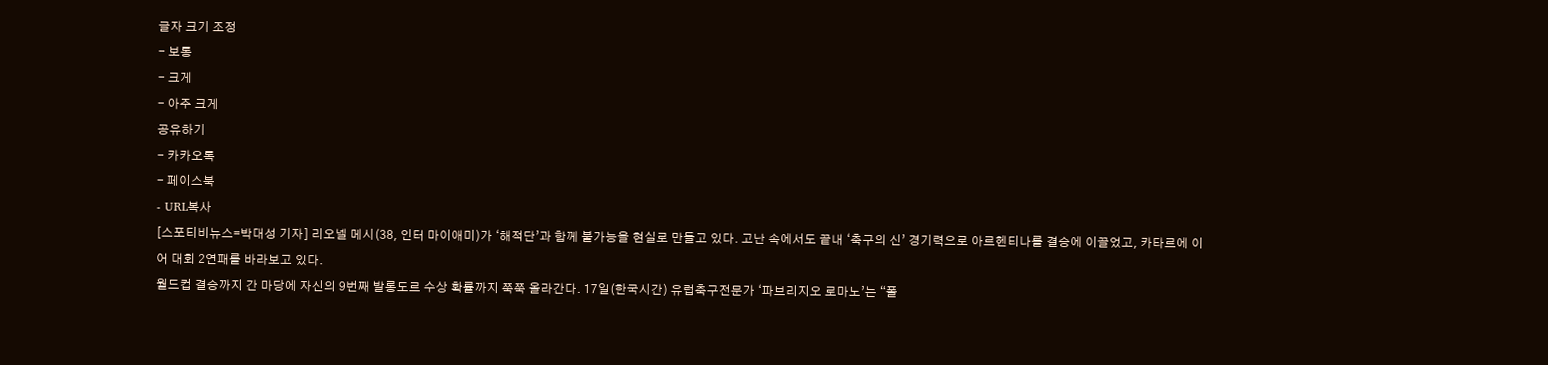글자 크기 조정
- 보통
- 크게
- 아주 크게
공유하기
- 카카오톡
- 페이스북
- URL복사
[스포티비뉴스=박대성 기자] 리오넬 메시(38, 인터 마이애미)가 ‘해적단’과 함께 불가능을 현실로 만들고 있다. 고난 속에서도 끝내 ‘축구의 신’ 경기력으로 아르헨티나를 결승에 이끌었고, 카타르에 이어 대회 2연패를 바라보고 있다.
월드컵 결승까지 간 마당에 자신의 9번째 발롱도르 수상 확률까지 쭉쭉 올라간다. 17일(한국시간) 유럽축구전문가 ‘파브리지오 로마노’는 “폴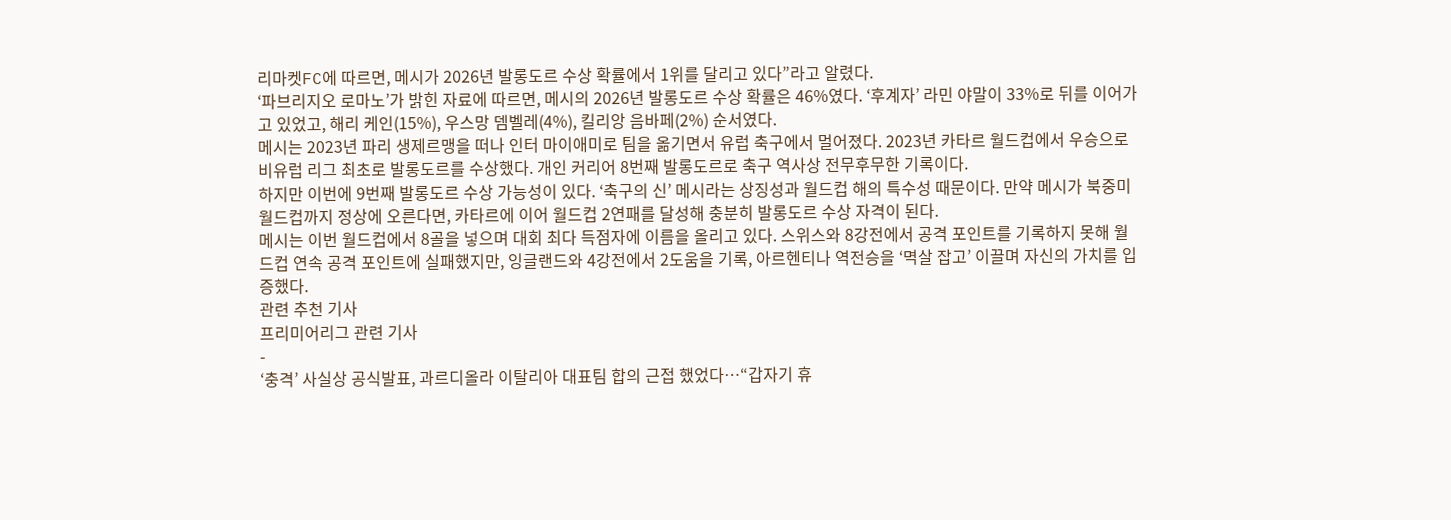리마켓FC에 따르면, 메시가 2026년 발롱도르 수상 확률에서 1위를 달리고 있다”라고 알렸다.
‘파브리지오 로마노’가 밝힌 자료에 따르면, 메시의 2026년 발롱도르 수상 확률은 46%였다. ‘후계자’ 라민 야말이 33%로 뒤를 이어가고 있었고, 해리 케인(15%), 우스망 뎀벨레(4%), 킬리앙 음바페(2%) 순서였다.
메시는 2023년 파리 생제르맹을 떠나 인터 마이애미로 팀을 옮기면서 유럽 축구에서 멀어졌다. 2023년 카타르 월드컵에서 우승으로 비유럽 리그 최초로 발롱도르를 수상했다. 개인 커리어 8번째 발롱도르로 축구 역사상 전무후무한 기록이다.
하지만 이번에 9번째 발롱도르 수상 가능성이 있다. ‘축구의 신’ 메시라는 상징성과 월드컵 해의 특수성 때문이다. 만약 메시가 북중미월드컵까지 정상에 오른다면, 카타르에 이어 월드컵 2연패를 달성해 충분히 발롱도르 수상 자격이 된다.
메시는 이번 월드컵에서 8골을 넣으며 대회 최다 득점자에 이름을 올리고 있다. 스위스와 8강전에서 공격 포인트를 기록하지 못해 월드컵 연속 공격 포인트에 실패했지만, 잉글랜드와 4강전에서 2도움을 기록, 아르헨티나 역전승을 ‘멱살 잡고’ 이끌며 자신의 가치를 입증했다.
관련 추천 기사
프리미어리그 관련 기사
-
‘충격’ 사실상 공식발표, 과르디올라 이탈리아 대표팀 합의 근접 했었다…“갑자기 휴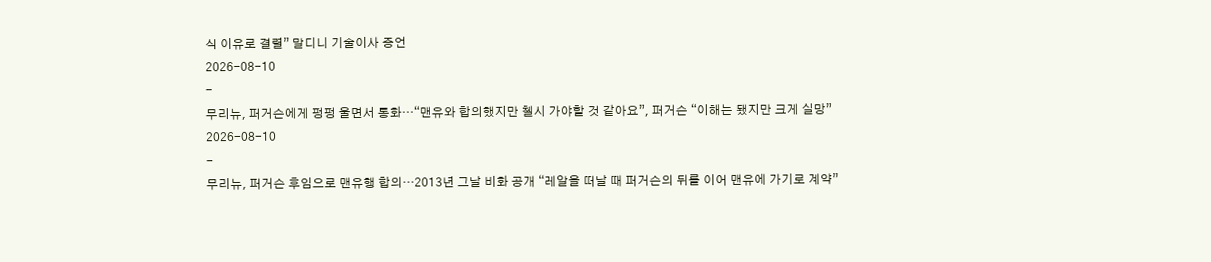식 이유로 결렬” 말디니 기술이사 증언
2026-08-10
-
무리뉴, 퍼거슨에게 펑펑 울면서 통화…“맨유와 합의했지만 첼시 가야할 것 같아요”, 퍼거슨 “이해는 됐지만 크게 실망”
2026-08-10
-
무리뉴, 퍼거슨 후임으로 맨유행 합의…2013년 그날 비화 공개 “레알을 떠날 때 퍼거슨의 뒤를 이어 맨유에 가기로 계약”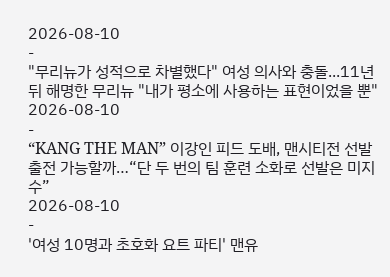2026-08-10
-
"무리뉴가 성적으로 차별했다" 여성 의사와 충돌...11년 뒤 해명한 무리뉴 "내가 평소에 사용하는 표현이었을 뿐"
2026-08-10
-
“KANG THE MAN” 이강인 피드 도배, 맨시티전 선발 출전 가능할까…“단 두 번의 팀 훈련 소화로 선발은 미지수”
2026-08-10
-
'여성 10명과 초호화 요트 파티' 맨유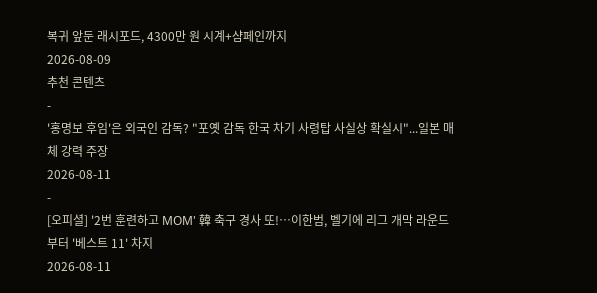복귀 앞둔 래시포드, 4300만 원 시계+샴페인까지
2026-08-09
추천 콘텐츠
-
'홍명보 후임'은 외국인 감독? "포옛 감독 한국 차기 사령탑 사실상 확실시"...일본 매체 강력 주장
2026-08-11
-
[오피셜] '2번 훈련하고 MOM' 韓 축구 경사 또!…이한범, 벨기에 리그 개막 라운드부터 '베스트 11' 차지
2026-08-11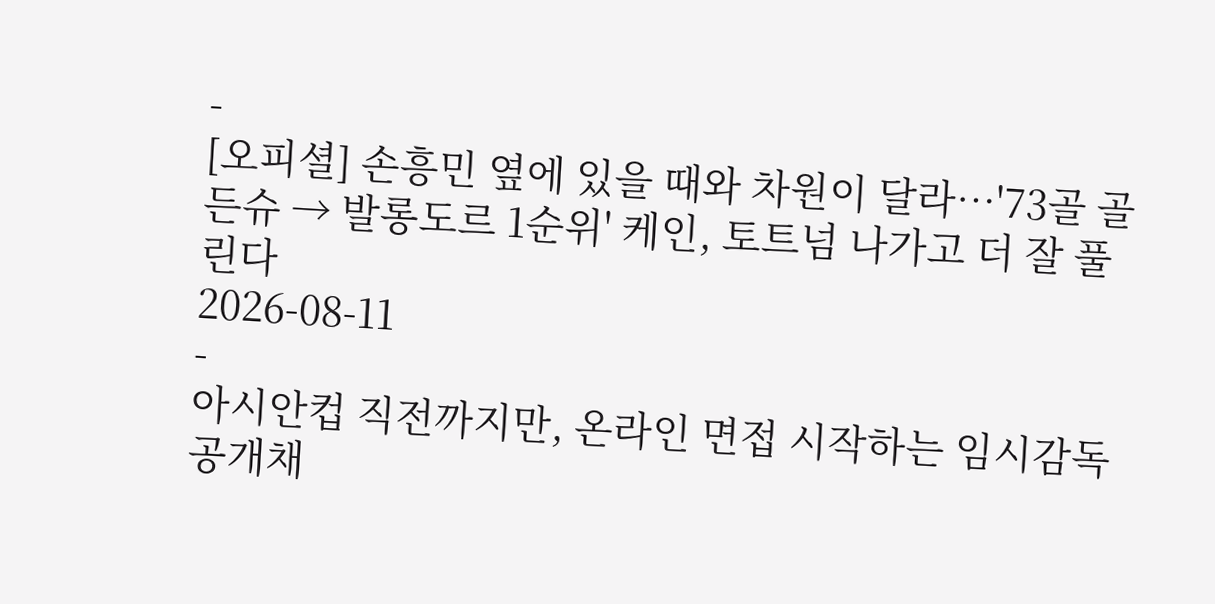-
[오피셜] 손흥민 옆에 있을 때와 차원이 달라…'73골 골든슈 → 발롱도르 1순위' 케인, 토트넘 나가고 더 잘 풀린다
2026-08-11
-
아시안컵 직전까지만, 온라인 면접 시작하는 임시감독 공개채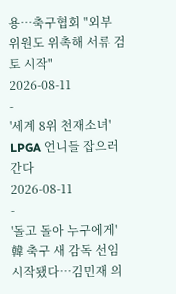용…축구협회 "외부 위원도 위촉해 서류 검토 시작"
2026-08-11
-
'세계 8위 천재소녀' LPGA 언니들 잡으러 간다
2026-08-11
-
'돌고 돌아 누구에게' 韓 축구 새 감독 선임 시작됐다…김민재 의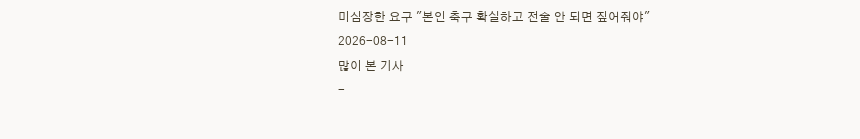미심장한 요구 "본인 축구 확실하고 전술 안 되면 짚어줘야"
2026-08-11
많이 본 기사
-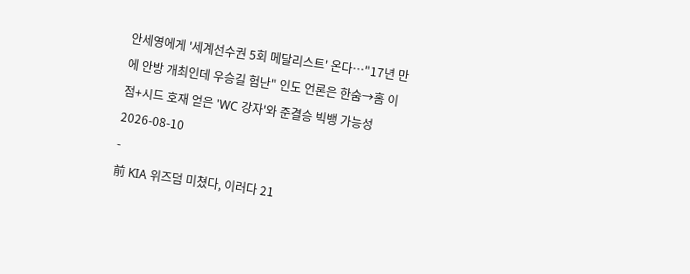안세영에게 '세계선수권 5회 메달리스트' 온다…"17년 만에 안방 개최인데 우승길 험난" 인도 언론은 한숨→홈 이점+시드 호재 얻은 'WC 강자'와 준결승 빅뱅 가능성
2026-08-10
-
前 KIA 위즈덤 미쳤다, 이러다 21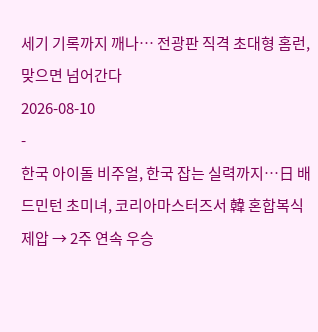세기 기록까지 깨나… 전광판 직격 초대형 홈런, 맞으면 넘어간다
2026-08-10
-
한국 아이돌 비주얼, 한국 잡는 실력까지…日 배드민턴 초미녀, 코리아마스터즈서 韓 혼합복식 제압 → 2주 연속 우승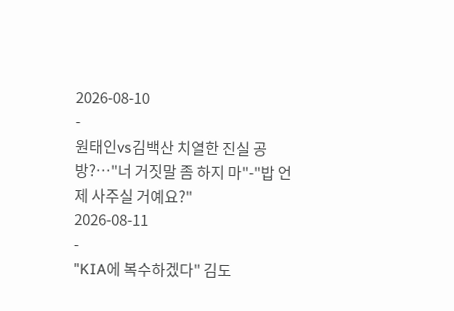2026-08-10
-
원태인vs김백산 치열한 진실 공방?…"너 거짓말 좀 하지 마"-"밥 언제 사주실 거예요?"
2026-08-11
-
"KIA에 복수하겠다" 김도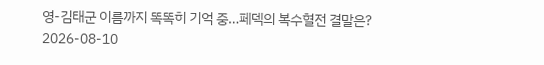영-김태군 이름까지 똑똑히 기억 중…페덱의 복수혈전 결말은?
2026-08-10